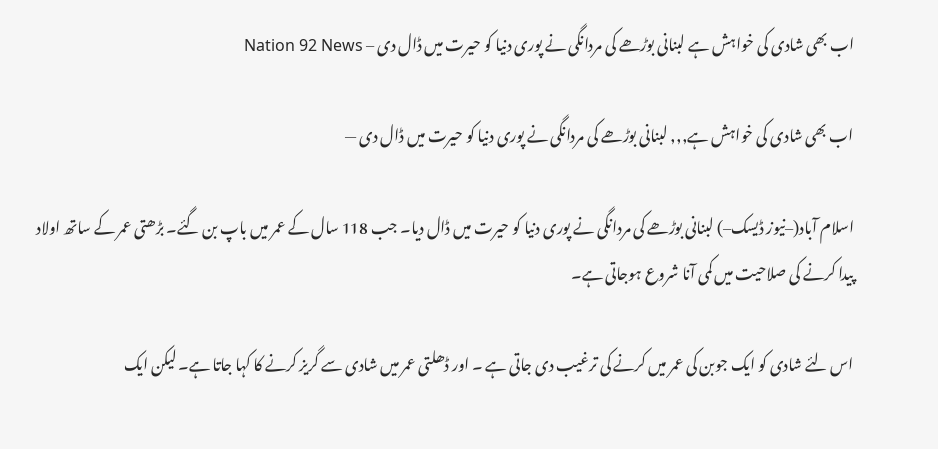اب بھی شادی کی خواہش ہے لبنانی بوڑھے کی مردانگی نے پوری دنیا کو حیرت میں ڈال دی – Nation 92 News

اب بھی شادی کی خواہش ہے,,, لبنانی بوڑھے کی مردانگی نے پوری دنیا کو حیرت میں ڈال دی —

اسلام آباد(–نیوز ڈیسک–) لبنانی بوڑھے کی مردانگی نے پوری دنیا کو حیرت میں ڈال دیا۔ جب 118 سال کے عمر میں باپ بن گئے۔ بڑھتی عمر کے ساتھ اولاد پیدا کرنے کی صلاحیت میں کمی آنا شروع ہوجاتی ہے۔

اس لئے شادی کو ایک جوبن کی عمر میں کرنے کی ترغیب دی جاتی ہے ۔ اور ڈھلتی عمر میں شادی سے گریز کرنے کا کہا جاتا ہے۔ لیکن ایک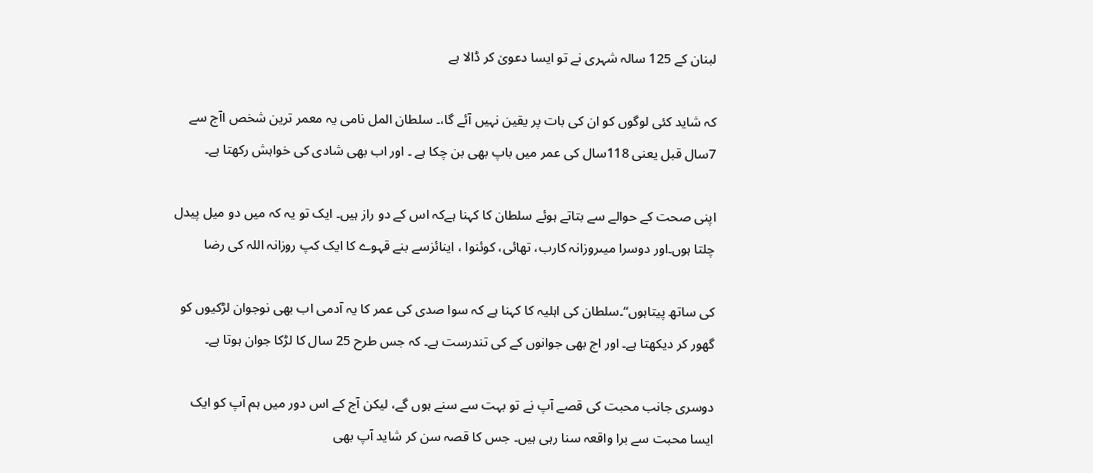لبنان کے 125 سالہ شہری نے تو ایسا دعویٰ کر ڈالا ہے

کہ شاید کئی لوگوں کو ان کی بات پر یقین نہیں آئے گا،۔ سلطان المل نامی یہ معمر ترین شخص اآج سے 7سال قبل یعنی 118سال کی عمر میں باپ بھی بن چکا ہے ۔ اور اب بھی شادی کی خواہش رکھتا ہے۔

اپنی صحت کے حوالے سے بتاتے ہوئے سلطان کا کہنا ہےکہ اس کے دو راز ہیں۔ ایک تو یہ کہ میں دو میل پیدل چلتا ہوں۔اور دوسرا میںروزانہ کارب، تھائی، کوئنوا ، اینائزسے بنے قہوے کا ایک کپ روزانہ اللہ کی رضا

کی ساتھ پیتاہوں“۔سلطان کی اہلیہ کا کہنا ہے کہ سوا صدی کی عمر کا یہ آدمی اب بھی نوجوان لڑکیوں کو گھور کر دیکھتا ہے۔ اور اج بھی جوانوں کے کی تندرست ہے۔ کہ جس طرح 25 سال کا لڑکا جوان ہوتا ہے۔

دوسری جانب محبت کی قصے آپ نے تو بہت سے سنے ہوں گے، لیکن آج کے اس دور میں ہم آپ کو ایک ایسا محبت سے برا واقعہ سنا رہی ہیں۔ جس کا قصہ سن کر شاید آپ بھی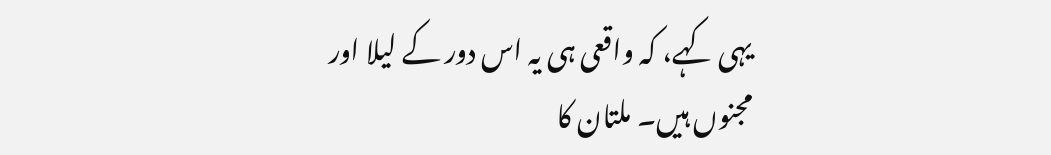یہی کہے، کہ واقعی ہی یہ اس دور کے لیلا اور مجنوں ہیں۔ ملتان کا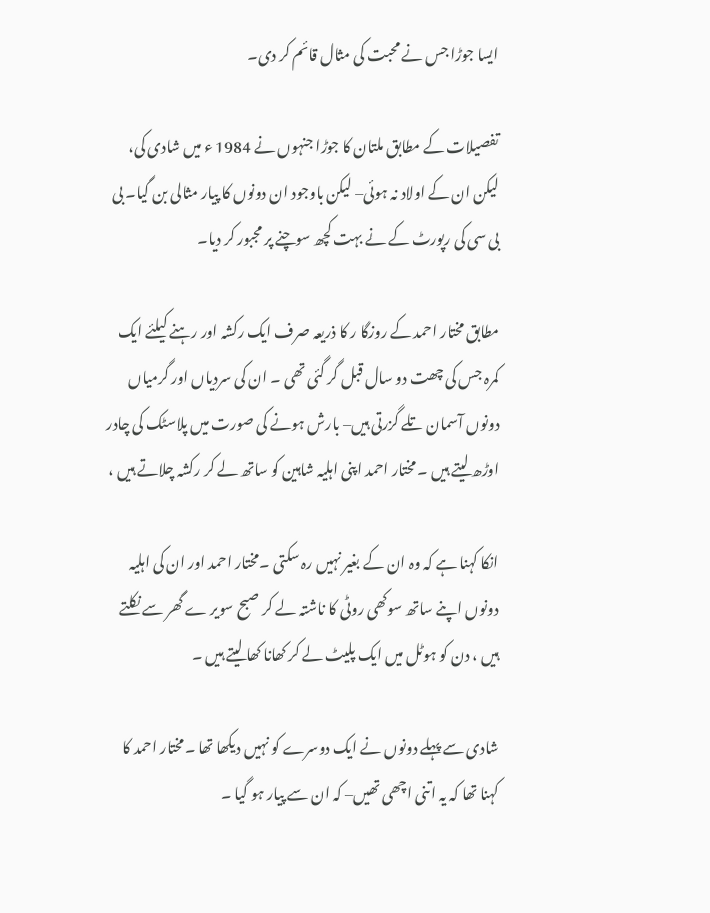ایسا جوڑا جس نے محبت کی مثال قائم کر دی۔

تفصیلات کے مطابق ملتان کا جوڑا جنہوں نے 1984 ء میں شادی کی، لیکن ان کے اولاد نہ ہوئی– لیکن باوجود ان دونوں کا پیار مثالی بن گیا۔ بی بی سی کی رپورٹ کے نے بہت کچھ سوچنے پر مجبور کر دیا۔

مطابق مختار احمد کے روزگا ر کا ذریعہ صرف ایک رکشہ اور رہنے کیلئے ایک کمرہ جس کی چھت دو سال قبل گر گئی تھی ۔ ان کی سردیاں اور گرمیاں دونوں آسمان تلے گزرتی ہیں– بارش ہونے کی صورت میں پلاسٹک کی چادر اوڑھ لیتے ہیں ۔ مختار احمد اپنی اہلیہ شاہین کو ساتھ لے کر رکشہ چلاتے ہیں ،

انکا کہنا ہے کہ وہ ان کے بغیر نہیں رہ سکتی ۔مختار احمد اور ان کی اہلیہ دونوں اپنے ساتھ سوکھی روٹی کا ناشتہ لے کر صبح سویر ے گھر سے نکلتے ہیں ، دن کو ہوٹل میں ایک پلیٹ لے کر کھانا کھا لیتے ہیں ۔

شادی سے پہلے دونوں نے ایک دوسرے کو نہیں دیکھا تھا ۔مختار احمد کا کہنا تھا کہ یہ اتنی اچھی تھیں– کہ ان سے پیار ہو گیا ۔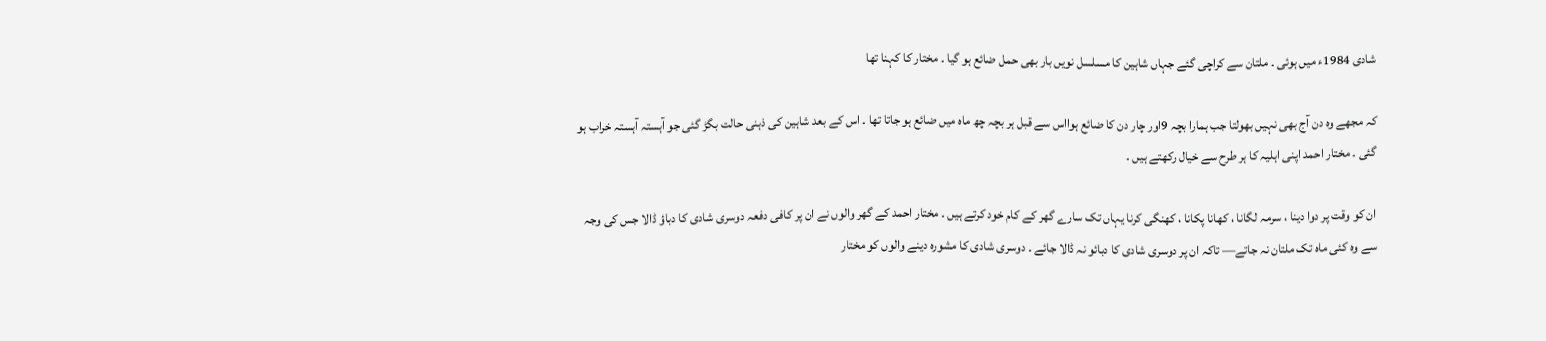شادی 1984ء میں ہوئی ۔ ملتان سے کراچی گئے جہاں شاہین کا مسلسل نویں بار بھی حمل ضائع ہو گیا ۔ مختار کا کہنا تھا

کہ مجھے وہ دن آج بھی نہیں بھولتا جب ہمارا بچہ 9اور چار دن کا ضائع ہوااس سے قبل ہر بچہ چھ ماہ میں ضائع ہو جاتا تھا ۔ اس کے بعد شاہین کی ذہنی حالت بگڑ گئی جو آہستہ آہستہ خراب ہو گئی ۔ مختار احمد اپنی اہلیہ کا ہر طرح سے خیال رکھتے ہیں ۔

ان کو وقت پر دوا دینا ، سرمہ لگانا ، کھانا پکانا ، کھنگی کرنا یہاں تک سارے گھر کے کام خود کرتے ہیں ۔ مختار احمد کے گھر والوں نے ان پر کافی دفعہ دوسری شادی کا دباؤ ڈالا جس کی وجہ سے وہ کئی ماہ تک ملتان نہ جاتے— تاکہ ان پر دوسری شادی کا دبائو نہ ڈالا جائے ۔ دوسری شادی کا مشورہ دینے والوں کو مختار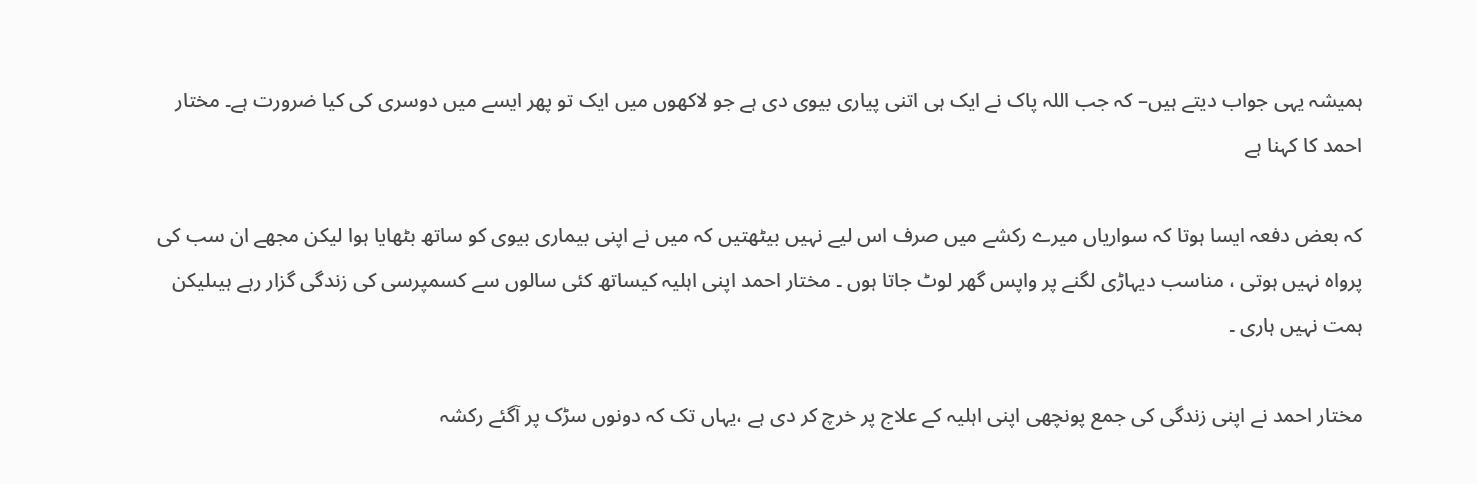ہمیشہ یہی جواب دیتے ہیں– کہ جب اللہ پاک نے ایک ہی اتنی پیاری بیوی دی ہے جو لاکھوں میں ایک تو پھر ایسے میں دوسری کی کیا ضرورت ہے۔ مختار احمد کا کہنا ہے

کہ بعض دفعہ ایسا ہوتا کہ سواریاں میرے رکشے میں صرف اس لیے نہیں بیٹھتیں کہ میں نے اپنی بیماری بیوی کو ساتھ بٹھایا ہوا لیکن مجھے ان سب کی پرواہ نہیں ہوتی ، مناسب دیہاڑی لگنے پر واپس گھر لوٹ جاتا ہوں ۔ مختار احمد اپنی اہلیہ کیساتھ کئی سالوں سے کسمپرسی کی زندگی گزار رہے ہیںلیکن ہمت نہیں ہاری ۔

مختار احمد نے اپنی زندگی کی جمع پونچھی اپنی اہلیہ کے علاج پر خرچ کر دی ہے ،یہاں تک کہ دونوں سڑک پر آگئے رکشہ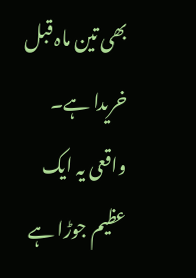بھی تین ماہ قبل خریدا ہے۔ واقعی یہ ایک عظیم جوڑا ہے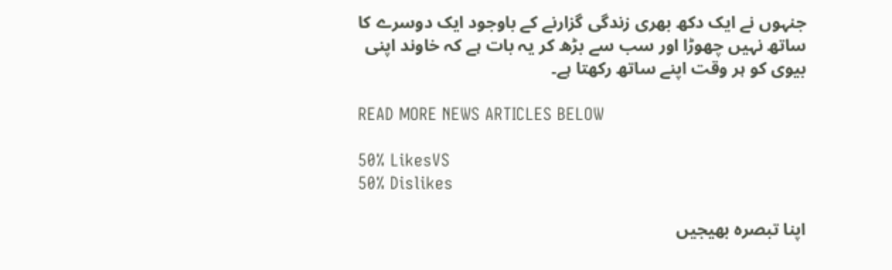جنہوں نے ایک دکھ بھری زندگی گزارنے کے باوجود ایک دوسرے کا ساتھ نہیں چھوڑا اور سب سے بڑھ کر یہ بات ہے کہ خاوند اپنی بیوی کو ہر وقت اپنے ساتھ رکھتا ہے۔

READ MORE NEWS ARTICLES BELOW

50% LikesVS
50% Dislikes

اپنا تبصرہ بھیجیں